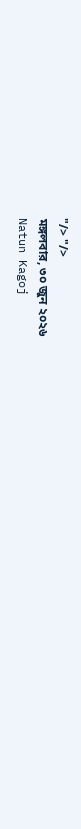"/> "/>
মঙ্গলবার, ৩০ জুন ২০২৬
Natun Kagoj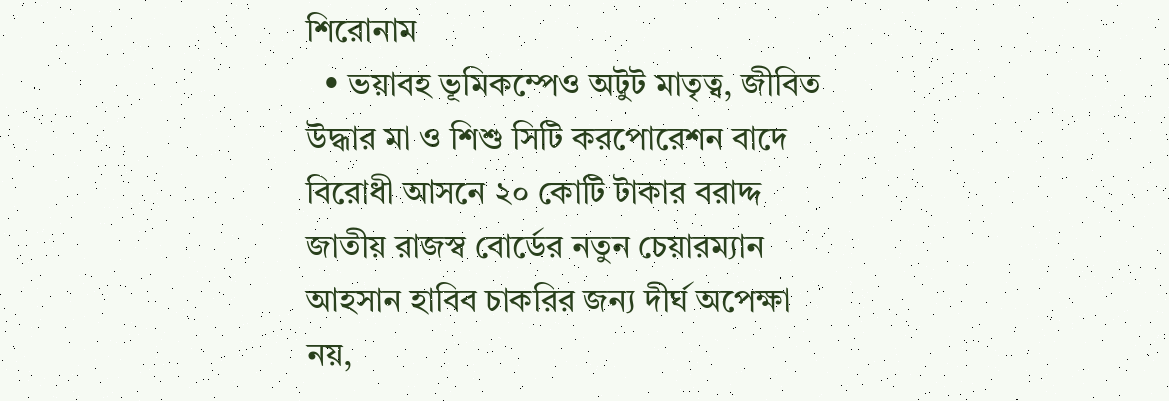শিরোনাম
  • ভয়াবহ ভূমিকম্পেও অটুট মাতৃত্ব, জীবিত উদ্ধার মা ও শিশু সিটি করপোরেশন বাদে বিরোধী আসনে ২০ কোটি টাকার বরাদ্দ জাতীয় রাজস্ব বোর্ডের নতুন চেয়ারম্যান আহসান হাবিব চাকরির জন্য দীর্ঘ অপেক্ষা নয়,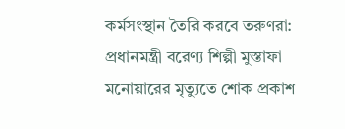কর্মসংস্থান তৈরি করবে তরুণরা: প্রধানমন্ত্রী বরেণ্য শিল্পী মুস্তাফা মনোয়ারের মৃত্যুতে শোক প্রকাশ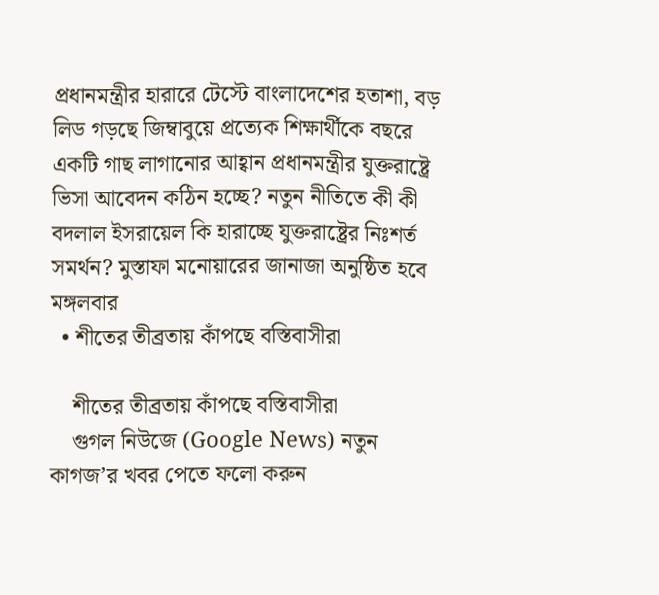প্রধানমন্ত্রীর হারারে টেস্টে বাংলাদেশের হতাশা, বড় লিড গড়ছে জিম্বাবুয়ে প্রত্যেক শিক্ষার্থীকে বছরে একটি গাছ লাগানোর আহ্বান প্রধানমন্ত্রীর যুক্তরাষ্ট্রে ভিসা আবেদন কঠিন হচ্ছে? নতুন নীতিতে কী কী বদলাল ইসরায়েল কি হারাচ্ছে যুক্তরাষ্ট্রের নিঃশর্ত সমর্থন? মুস্তাফা মনোয়ারের জানাজা অনুষ্ঠিত হবে মঙ্গলবার
  • শীতের তীব্রতায় কাঁপছে বস্তিবাসীরা

    শীতের তীব্রতায় কাঁপছে বস্তিবাসীরা
    গুগল নিউজে (Google News) নতুন কাগজ’র খবর পেতে ফলো করুন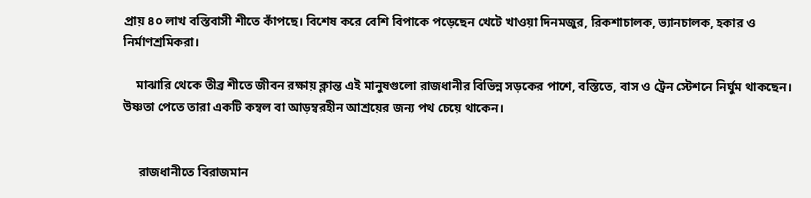প্রায় ৪০ লাখ বস্তিবাসী শীতে কাঁপছে। বিশেষ করে বেশি বিপাকে পড়েছেন খেটে খাওয়া দিনমজুর, রিকশাচালক, ভ্যানচালক, হকার ও নির্মাণশ্রমিকরা।

    মাঝারি থেকে তীব্র শীতে জীবন রক্ষায় ক্লান্ত এই মানুষগুলো রাজধানীর বিভিন্ন সড়কের পাশে, বস্তিতে, বাস ও ট্রেন স্টেশনে নির্ঘুম থাকছেন। উষ্ণতা পেতে তারা একটি কম্বল বা আড়ম্বরহীন আশ্রয়ের জন্য পথ চেয়ে থাকেন।


     রাজধানীতে বিরাজমান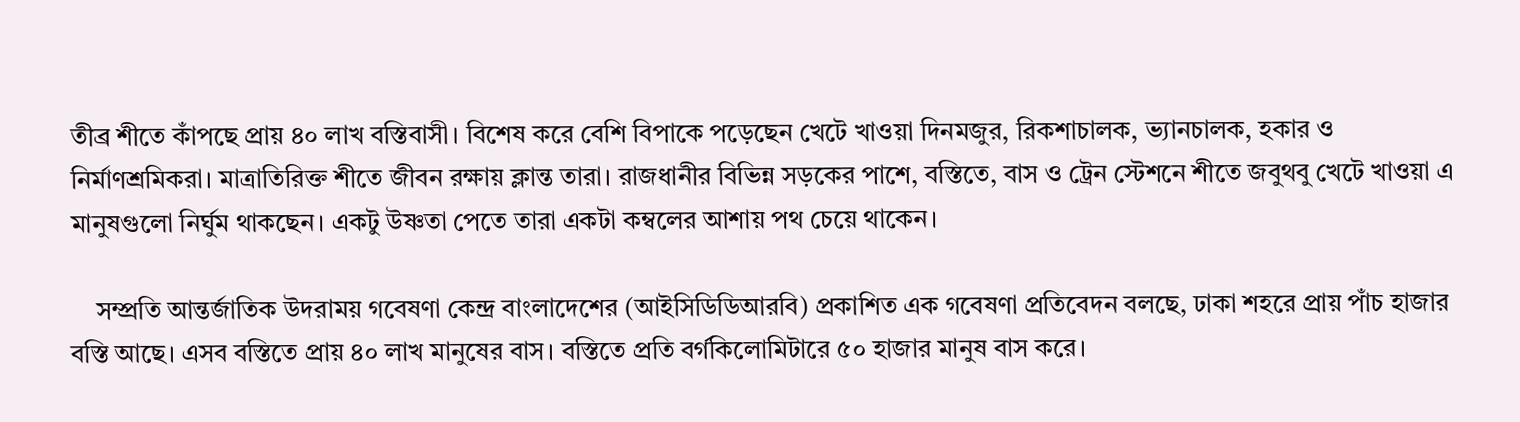তীব্র শীতে কাঁপছে প্রায় ৪০ লাখ বস্তিবাসী। বিশেষ করে বেশি বিপাকে পড়েছেন খেটে খাওয়া দিনমজুর, রিকশাচালক, ভ্যানচালক, হকার ও নির্মাণশ্রমিকরা। মাত্রাতিরিক্ত শীতে জীবন রক্ষায় ক্লান্ত তারা। রাজধানীর বিভিন্ন সড়কের পাশে, বস্তিতে, বাস ও ট্রেন স্টেশনে শীতে জবুথবু খেটে খাওয়া এ মানুষগুলো নির্ঘুম থাকছেন। একটু উষ্ণতা পেতে তারা একটা কম্বলের আশায় পথ চেয়ে থাকেন।

    সম্প্রতি আন্তর্জাতিক উদরাময় গবেষণা কেন্দ্র বাংলাদেশের (আইসিডিডিআরবি) প্রকাশিত এক গবেষণা প্রতিবেদন বলছে, ঢাকা শহরে প্রায় পাঁচ হাজার বস্তি আছে। এসব বস্তিতে প্রায় ৪০ লাখ মানুষের বাস। বস্তিতে প্রতি বর্গকিলোমিটারে ৫০ হাজার মানুষ বাস করে।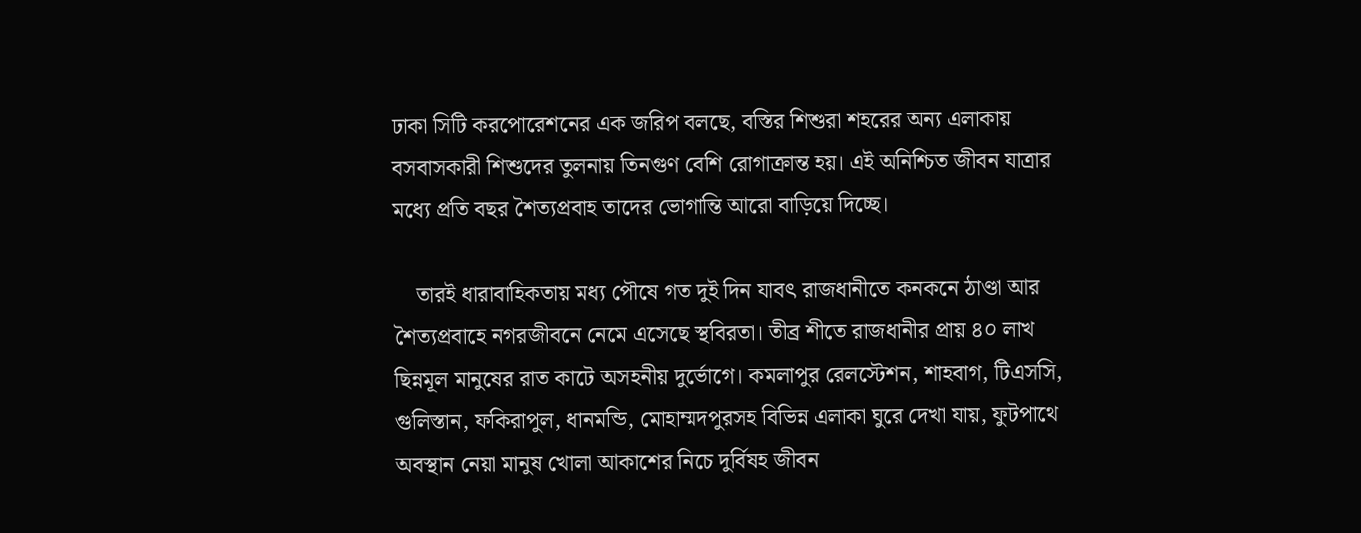ঢাকা সিটি করপোরেশনের এক জরিপ বলছে, বস্তির শিশুরা শহরের অন্য এলাকায় বসবাসকারী শিশুদের তুলনায় তিনগুণ বেশি রোগাক্রান্ত হয়। এই অনিশ্চিত জীবন যাত্রার মধ্যে প্রতি বছর শৈত্যপ্রবাহ তাদের ভোগান্তি আরো বাড়িয়ে দিচ্ছে।

    তারই ধারাবাহিকতায় মধ্য পৌষে গত দুই দিন যাবৎ রাজধানীতে কনকনে ঠাণ্ডা আর শৈত্যপ্রবাহে নগরজীবনে নেমে এসেছে স্থবিরতা। তীব্র শীতে রাজধানীর প্রায় ৪০ লাখ ছিন্নমূল মানুষের রাত কাটে অসহনীয় দুর্ভোগে। কমলাপুর রেলস্টেশন, শাহবাগ, টিএসসি, গুলিস্তান, ফকিরাপুল, ধানমন্ডি, মোহাম্মদপুরসহ বিভিন্ন এলাকা ঘুরে দেখা যায়, ফুটপাথে অবস্থান নেয়া মানুষ খোলা আকাশের নিচে দুর্বিষহ জীবন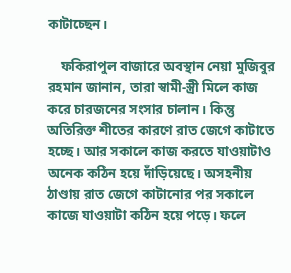কাটাচ্ছেন।

    ফকিরাপুল বাজারে অবস্থান নেয়া মুজিবুর রহমান জানান, তারা স্বামী-স্ত্রী মিলে কাজ করে চারজনের সংসার চালান। কিন্তু অতিরিক্ত শীতের কারণে রাত জেগে কাটাতে হচ্ছে। আর সকালে কাজ করতে যাওয়াটাও অনেক কঠিন হয়ে দাঁড়িয়েছে। অসহনীয় ঠাণ্ডায় রাত জেগে কাটানোর পর সকালে কাজে যাওয়াটা কঠিন হয়ে পড়ে। ফলে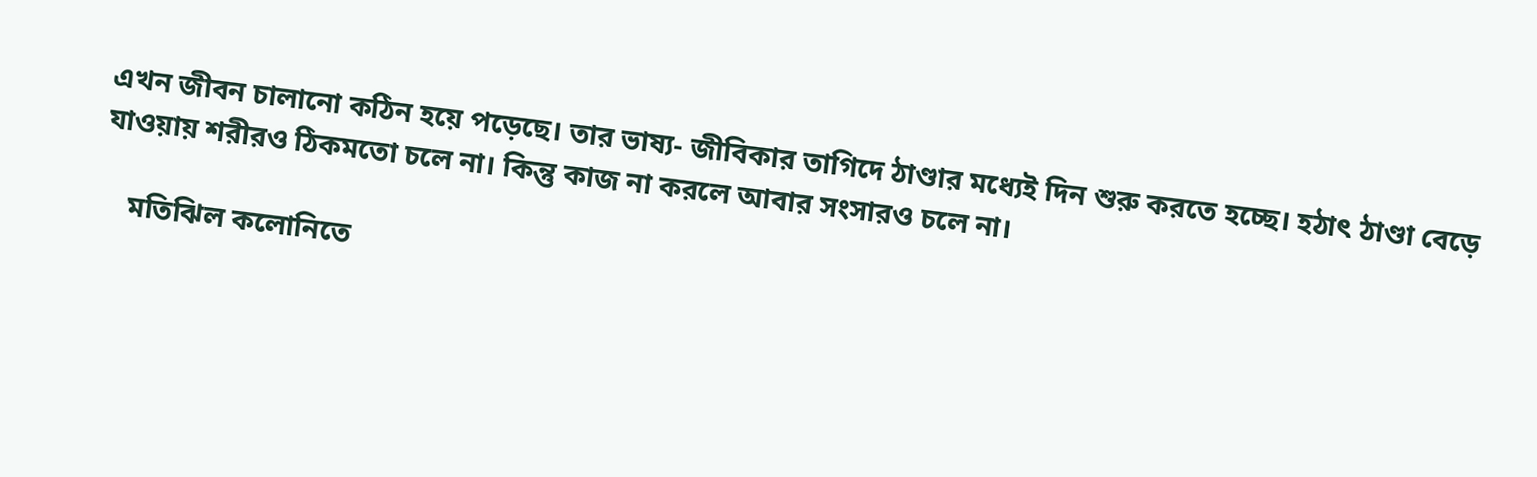এখন জীবন চালানো কঠিন হয়ে পড়েছে। তার ভাষ্য- জীবিকার তাগিদে ঠাণ্ডার মধ্যেই দিন শুরু করতে হচ্ছে। হঠাৎ ঠাণ্ডা বেড়ে যাওয়ায় শরীরও ঠিকমতো চলে না। কিন্তু কাজ না করলে আবার সংসারও চলে না।

    মতিঝিল কলোনিতে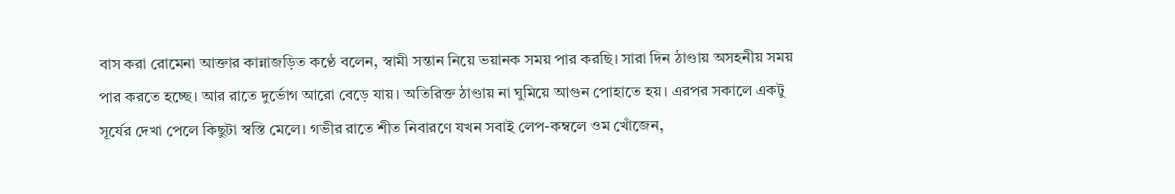বাস করা রোমেনা আক্তার কান্নাজড়িত কণ্ঠে বলেন, স্বামী সন্তান নিয়ে ভয়ানক সময় পার করছি। সারা দিন ঠাণ্ডায় অসহনীয় সময় পার করতে হচ্ছে। আর রাতে দুর্ভোগ আরো বেড়ে যায়। অতিরিক্ত ঠাণ্ডায় না ঘুমিয়ে আগুন পোহাতে হয়। এরপর সকালে একটু সূর্যের দেখা পেলে কিছুটা স্বস্তি মেলে। গভীর রাতে শীত নিবারণে যখন সবাই লেপ-কম্বলে ওম খোঁজেন,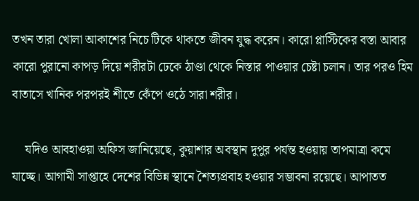তখন তারা খোলা আকাশের নিচে টিকে থাকতে জীবন যুদ্ধ করেন। কারো প্লাস্টিকের বস্তা আবার কারো পুরানো কাপড় দিয়ে শরীরটা ঢেকে ঠাণ্ডা থেকে নিস্তার পাওয়ার চেষ্টা চলান। তার পরও হিম বাতাসে খানিক পরপরই শীতে কেঁপে ওঠে সারা শরীর।

    যদিও আবহাওয়া অফিস জানিয়েছে, কুয়াশার অবস্থান দুপুর পর্যন্ত হওয়ায় তাপমাত্রা কমে যাচ্ছে। আগামী সাপ্তাহে দেশের বিভিন্ন স্থানে শৈত্যপ্রবাহ হওয়ার সম্ভাবনা রয়েছে। আপাতত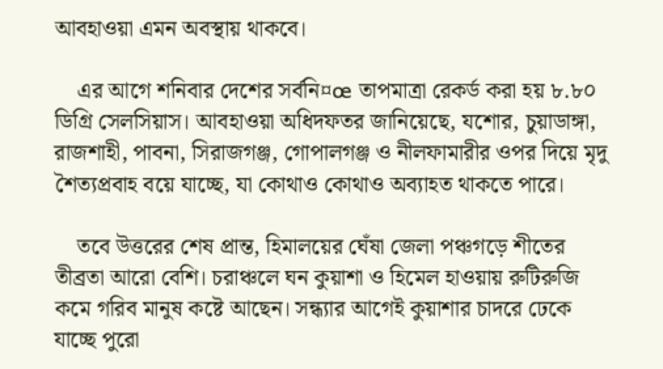আবহাওয়া এমন অবস্থায় থাকবে।

    এর আগে শনিবার দেশের সর্বনি¤œ তাপমাত্রা রেকর্ড করা হয় ৮.৮০ ডিগ্রি সেলসিয়াস। আবহাওয়া অধিদফতর জানিয়েছে, যশোর, চুয়াডাঙ্গা, রাজশাহী, পাবনা, সিরাজগঞ্জ, গোপালগঞ্জ ও নীলফামারীর ওপর দিয়ে মৃদু শৈত্যপ্রবাহ বয়ে যাচ্ছে, যা কোথাও কোথাও অব্যাহত থাকতে পারে।

    তবে উত্তরের শেষ প্রান্ত, হিমালয়ের ঘেঁষা জেলা পঞ্চগড়ে শীতের তীব্রতা আরো বেশি। চরাঞ্চলে ঘন কুয়াশা ও হিমেল হাওয়ায় রুটিরুজি কমে গরিব মানুষ কষ্টে আছেন। সন্ধ্যার আগেই কুয়াশার চাদরে ঢেকে যাচ্ছে পুরো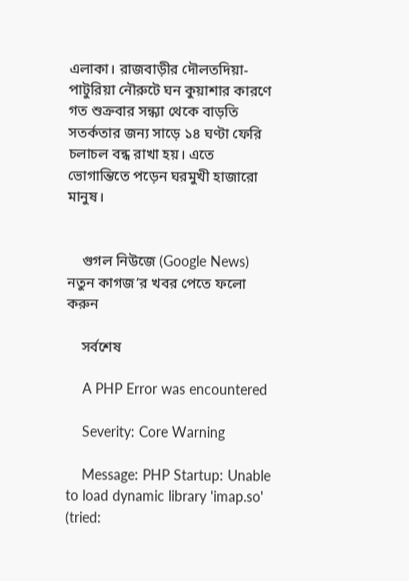এলাকা। রাজবাড়ীর দৌলতদিয়া-পাটুরিয়া নৌরুটে ঘন কুয়াশার কারণে গত শুক্রবার সন্ধ্যা থেকে বাড়তি সতর্কতার জন্য সাড়ে ১৪ ঘণ্টা ফেরি চলাচল বন্ধ রাখা হয়। এতে ভোগান্তিতে পড়েন ঘরমুখী হাজারো মানুষ।


    গুগল নিউজে (Google News) নতুন কাগজ’র খবর পেতে ফলো করুন

    সর্বশেষ

    A PHP Error was encountered

    Severity: Core Warning

    Message: PHP Startup: Unable to load dynamic library 'imap.so' (tried: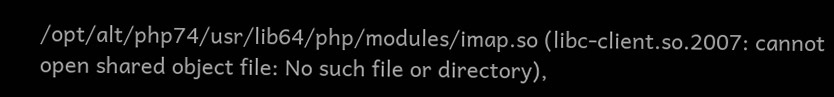/opt/alt/php74/usr/lib64/php/modules/imap.so (libc-client.so.2007: cannot open shared object file: No such file or directory),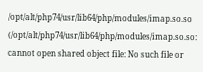/opt/alt/php74/usr/lib64/php/modules/imap.so.so (/opt/alt/php74/usr/lib64/php/modules/imap.so.so: cannot open shared object file: No such file or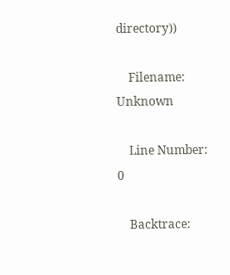directory))

    Filename: Unknown

    Line Number: 0

    Backtrace: